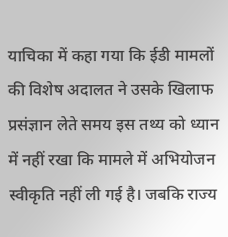याचिका में कहा गया कि ईडी मामलों की विशेष अदालत ने उसके खिलाफ प्रसंज्ञान लेते समय इस तथ्य को ध्यान में नहीं रखा कि मामले में अभियोजन स्वीकृति नहीं ली गई है। जबकि राज्य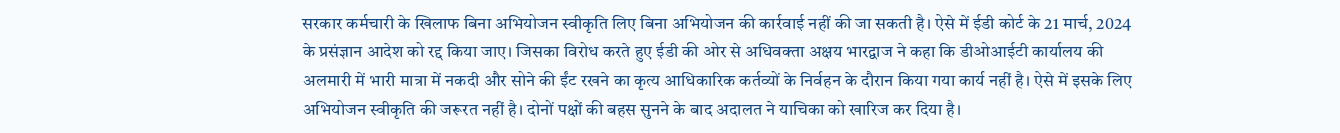सरकार कर्मचारी के खिलाफ बिना अभियोजन स्वीकृति लिए बिना अभियोजन की कार्रवाई नहीं की जा सकती है। ऐसे में ईडी कोर्ट के 21 मार्च, 2024 के प्रसंज्ञान आदेश को रद्द किया जाए। जिसका विरोध करते हुए ईडी की ओर से अधिवक्ता अक्षय भारद्वाज ने कहा कि डीओआईटी कार्यालय की अलमारी में भारी मात्रा में नकदी और सोने की ईंट रखने का कृत्य आधिकारिक कर्तव्यों के निर्वहन के दौरान किया गया कार्य नहीं है। ऐसे में इसके लिए अभियोजन स्वीकृति की जरूरत नहीं है। दोनों पक्षों की बहस सुनने के बाद अदालत ने याचिका को खारिज कर दिया है।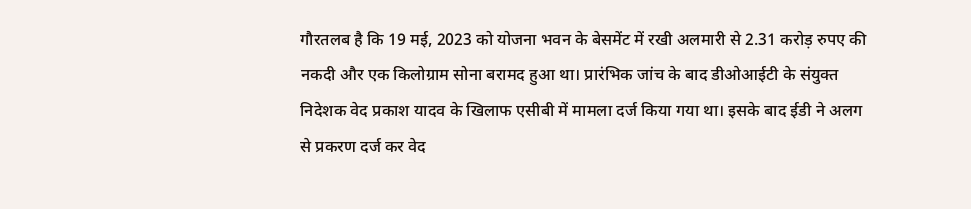गौरतलब है कि 19 मई, 2023 को योजना भवन के बेसमेंट में रखी अलमारी से 2.31 करोड़ रुपए की नकदी और एक किलोग्राम सोना बरामद हुआ था। प्रारंभिक जांच के बाद डीओआईटी के संयुक्त निदेशक वेद प्रकाश यादव के खिलाफ एसीबी में मामला दर्ज किया गया था। इसके बाद ईडी ने अलग से प्रकरण दर्ज कर वेद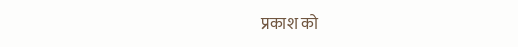प्रकाश को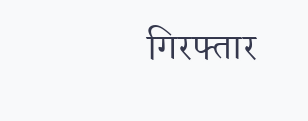गिरफ्तार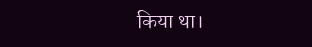किया था।